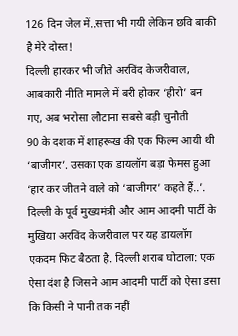126 दिन जेल में..सत्ता भी गयी लेकिन छवि बाकी है मेरे दोस्त!
दिल्ली हारकर भी जीते अरविंद केजरीवाल, आबकारी नीति मामले में बरी होकर ‘हीरो’ बन गए, अब भरोसा लौटाना सबसे बड़ी चुनौती
90 के दशक में शाहरूख की एक फिल्म आयी थी ‘बाजीगर’. उसका एक डायलॉग बड़ा फेमस हुआ ‘हार कर जीतने वाले को ‘बाजीगर’ कहते हैं..’. दिल्ली के पूर्व मुख्यमंत्री और आम आदमी पार्टी के मुखिया अरविंद केजरीवाल पर यह डायलॉग एकदम फिट बैठता है. दिल्ली शराब घोटाला: एक ऐसा दंश है जिसने आम आदमी पार्टी को ऐसा डसा कि किसी ने पानी तक नहीं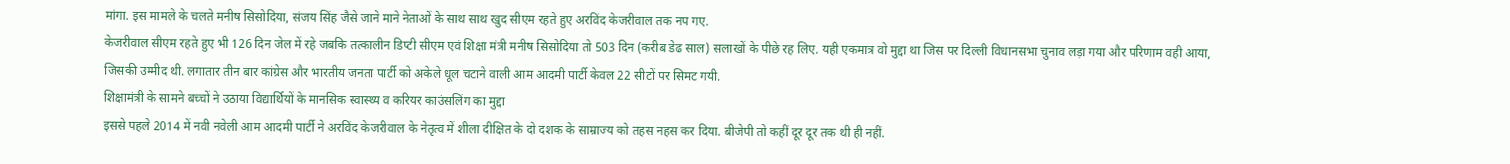मांगा. इस मामले के चलते मनीष सिसोदिया, संजय सिंह जैसे जाने माने नेताओं के साथ साथ खुद सीएम रहते हुए अरविंद केजरीवाल तक नप गए.
केजरीवाल सीएम रहते हुए भी 126 दिन जेल में रहे जबकि तत्कालीन डिप्टी सीएम एवं शिक्षा मंत्री मनीष सिसोदिया तो 503 दिन (करीब डेढ साल) सलाखों के पीछे रह लिए. यही एकमात्र वो मुद्दा था जिस पर दिल्ली विधानसभा चुनाव लड़ा गया और परिणाम वही आया, जिसकी उम्मीद थी. लगातार तीन बार कांग्रेस और भारतीय जनता पार्टी को अकेले धूल चटाने वाली आम आदमी पार्टी केवल 22 सीटों पर सिमट गयी.
शिक्षामंत्री के सामने बच्चों ने उठाया विद्यार्थियों के मानसिक स्वास्थ्य व करियर काउंसलिंग का मुद्दा
इससे पहले 2014 में नवी नवेली आम आदमी पार्टी ने अरविंद केजरीवाल के नेतृत्व में शीला दीक्षित के दो दशक के साम्राज्य को तहस नहस कर दिया. बीजेपी तो कहीं दूर दूर तक थी ही नहीं.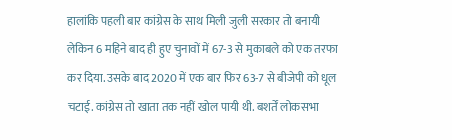हालांकि पहली बार कांग्रेस के साथ मिली जुली सरकार तो बनायी लेकिन 6 महिने बाद ही हुए चुनावों में 67-3 से मुकाबले को एक तरफा कर दिया. उसके बाद 2020 में एक बार फिर 63-7 से बीजेपी को धूल चटाई. कांग्रेस तो खाता तक नहीं खोल पायी थी. बशर्तें लोकसभा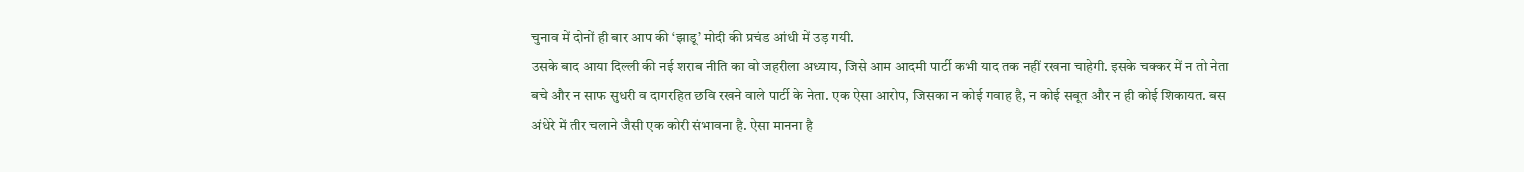चुनाव में दोनों ही बार आप की ‘झाडू’ मोदी की प्रचंड आंधी में उड़ गयी.
उसके बाद आया दिल्ली की नई शराब नीति का वो जहरीला अध्याय, जिसे आम आदमी पार्टी कभी याद तक नहीं रखना चाहेगी. इसके चक्कर में न तो नेता बचे और न साफ सुधरी व दागरहित छवि रखने वाले पार्टी के नेता. एक ऐसा आरोप, जिसका न कोई गवाह है, न कोई सबूत और न ही कोई शिकायत. बस अंधेरे में तीर चलाने जैसी एक कोरी संभावना है. ऐसा मानना है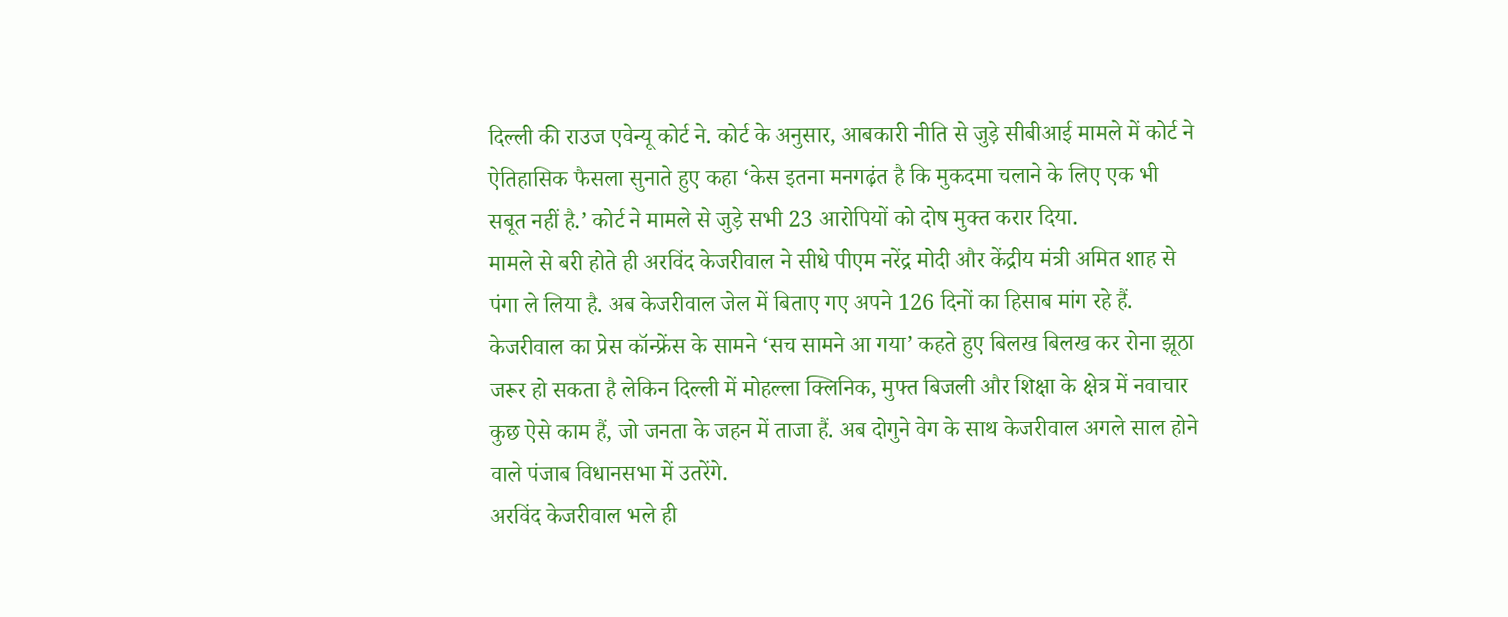दिल्ली की राउज एवेन्यू कोर्ट ने. कोर्ट के अनुसार, आबकारी नीति से जुड़े सीबीआई मामले में कोर्ट ने ऐतिहासिक फैसला सुनाते हुए कहा ‘केस इतना मनगढ़ंत है कि मुकदमा चलाने के लिए एक भी सबूत नहीं है.’ कोर्ट ने मामले से जुड़े सभी 23 आरोपियों को दोष मुक्त करार दिया.
मामले से बरी होते ही अरविंद केजरीवाल ने सीधे पीएम नरेंद्र मोदी और केंद्रीय मंत्री अमित शाह से पंगा ले लिया है. अब केजरीवाल जेल में बिताए गए अपने 126 दिनों का हिसाब मांग रहे हैं. केजरीवाल का प्रेस कॉन्फ्रेंस के सामने ‘सच सामने आ गया’ कहते हुए बिलख बिलख कर रोना झूठा जरूर हो सकता है लेकिन दिल्ली में मोहल्ला क्लिनिक, मुफ्त बिजली और शिक्षा के क्षेत्र में नवाचार कुछ ऐसे काम हैं, जो जनता के जहन में ताजा हैं. अब दोगुने वेग के साथ केजरीवाल अगले साल होने वाले पंजाब विधानसभा में उतरेंगे.
अरविंद केजरीवाल भले ही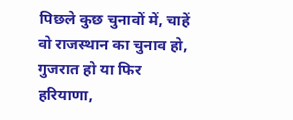पिछले कुछ चुनावों में, चाहें वो राजस्थान का चुनाव हो, गुजरात हो या फिर हरियाणा,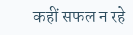कहीं सफल न रहे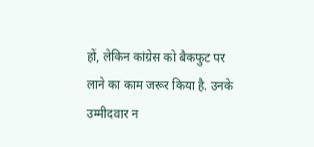हों, लेकिन कांग्रेस को बैकफुट पर लाने का काम जरूर किया है. उनके उम्मीदवार न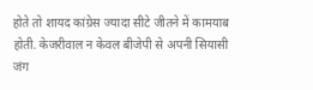होते तो शायद कांग्रेस ज्यादा सीटे जीतने में कामयाब होती. केजरीवाल न केवल बीजेपी से अपनी सियासी जंग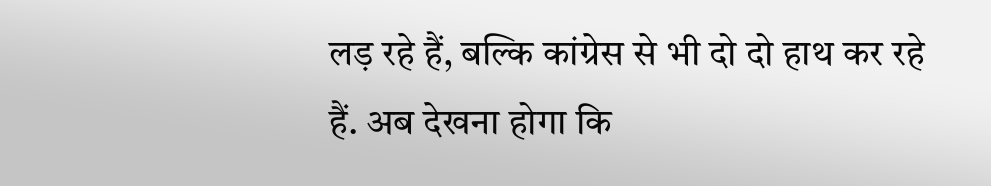लड़ रहे हैं, बल्कि कांग्रेस से भी दो दो हाथ कर रहे हैं. अब देखना होगा कि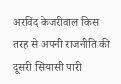अरविंद केजरीवाल किस तरह से अपनी राजनीति की दूसरी सियासी पारी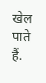खेल पाते हैं.